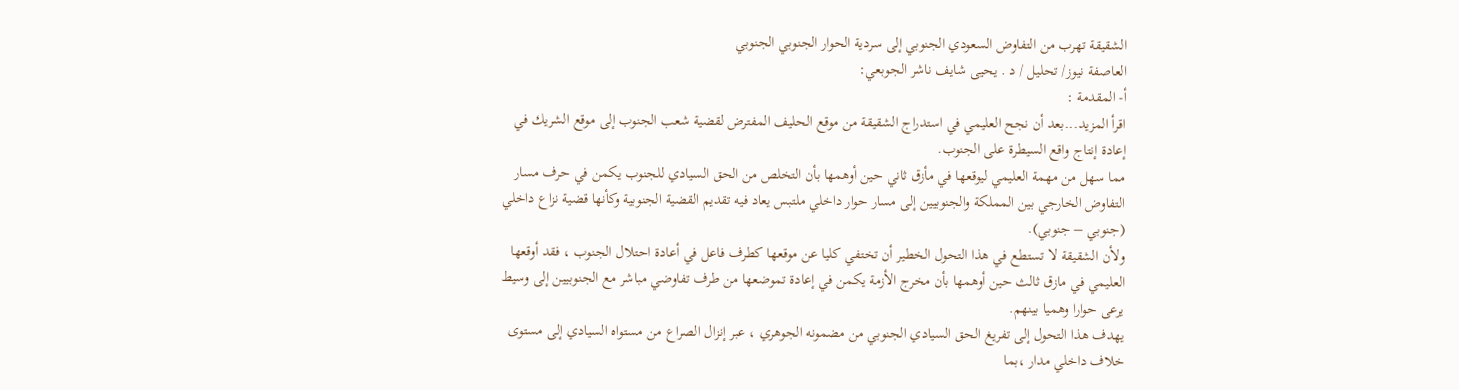الشقيقة تهرب من التفاوض السعودي الجنوبي إلى سردية الحوار الجنوبي الجنوبي
العاصفة نيوز/ تحليل / د . يحيى شايف ناشر الجوبعي:
أ- المقدمة :
اقرأ المزيد...بعد أن نجح العليمي في استدراج الشقيقة من موقع الحليف المفترض لقضية شعب الجنوب إلى موقع الشريك في إعادة إنتاج واقع السيطرة على الجنوب.
مما سهل من مهمة العليمي ليوقعها في مأزق ثاني حين أوهمها بأن التخلص من الحق السيادي للجنوب يكمن في حرف مسار التفاوض الخارجي بين المملكة والجنوبيين إلى مسار حوار داخلي ملتبس يعاد فيه تقديم القضية الجنوبية وكأنها قضية نزاع داخلي (جنوبي – جنوبي).
ولأن الشقيقة لا تستطع في هذا التحول الخطير أن تختفي كليا عن موقعها كطرف فاعل في أعادة احتلال الجنوب ، فقد أوقعها العليمي في مازق ثالث حين أوهمها بأن مخرج الأزمة يكمن في إعادة تموضعها من طرف تفاوضي مباشر مع الجنوبيين إلى وسيط يرعى حوارا وهميا بينهم.
يهدف هذا التحول إلى تفريغ الحق السيادي الجنوبي من مضمونه الجوهري ، عبر إنزال الصراع من مستواه السيادي إلى مستوى خلاف داخلي مدار ،بما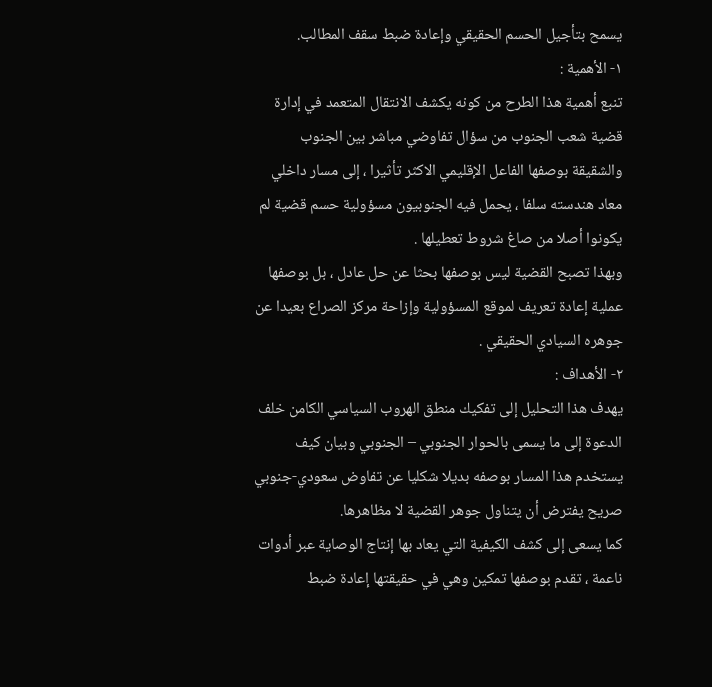يسمح بتأجيل الحسم الحقيقي وإعادة ضبط سقف المطالب.
١- الأهمية :
تنبع أهمية هذا الطرح من كونه يكشف الانتقال المتعمد في إدارة قضية شعب الجنوب من سؤال تفاوضي مباشر بين الجنوب والشقيقة بوصفها الفاعل الإقليمي الاكثر تأثيرا ، إلى مسار داخلي معاد هندسته سلفا ، يحمل فيه الجنوبيون مسؤولية حسم قضية لم يكونوا أصلا من صاغ شروط تعطيلها .
وبهذا تصبح القضية ليس بوصفها بحثا عن حل عادل ، بل بوصفها عملية إعادة تعريف لموقع المسؤولية وإزاحة مركز الصراع بعيدا عن جوهره السيادي الحقيقي .
٢- الأهداف :
يهدف هذا التحليل إلى تفكيك منطق الهروب السياسي الكامن خلف الدعوة إلى ما يسمى بالحوار الجنوبي – الجنوبي وبيان كيف يستخدم هذا المسار بوصفه بديلا شكليا عن تفاوض سعودي-جنوبي صريح يفترض أن يتناول جوهر القضية لا مظاهرها.
كما يسعى إلى كشف الكيفية التي يعاد بها إنتاج الوصاية عبر أدوات ناعمة ، تقدم بوصفها تمكين وهي في حقيقتها إعادة ضبط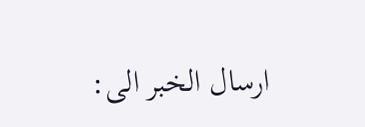ارسال الخبر الى: